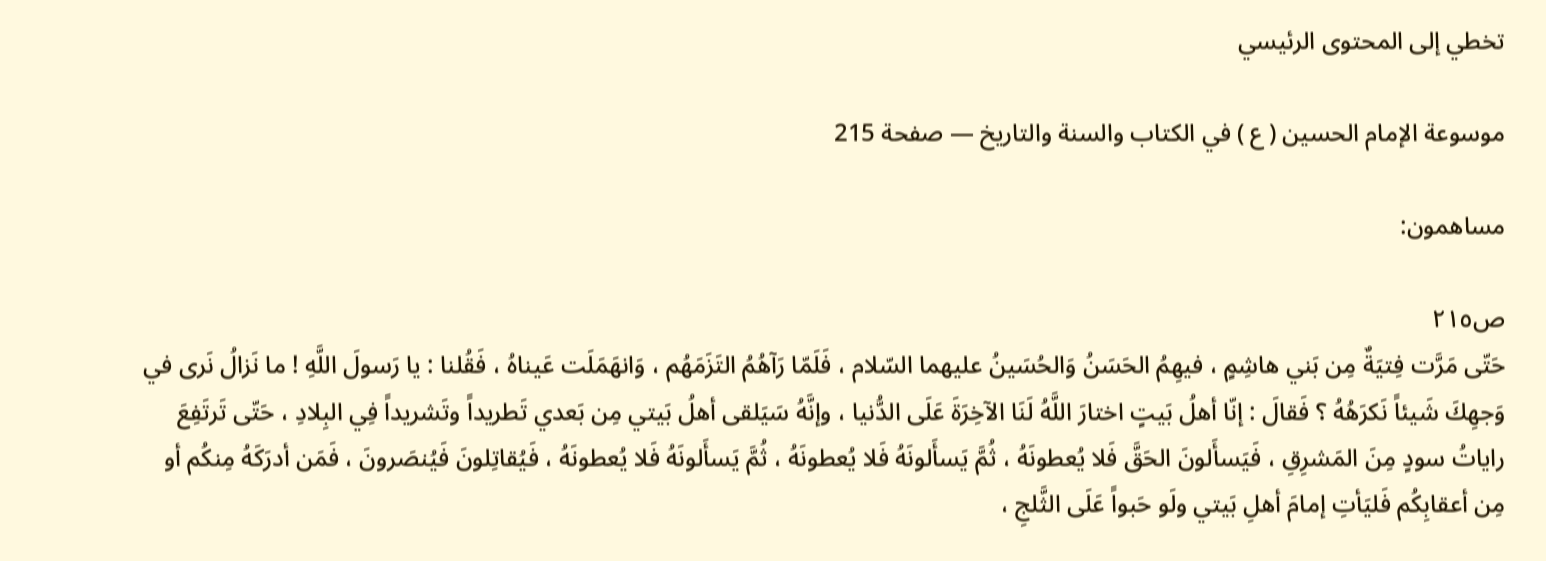تخطي إلى المحتوى الرئيسي

موسوعة الإمام الحسين ( ع ) في الكتاب والسنة والتاريخ — صفحة 215

مساهمون:

ص٢١٥
حَتّى مَرَّت فِتيَةٌ مِن بَني هاشِمٍ ، فيهِمُ الحَسَنُ وَالحُسَينُ عليهما السّلام ، فَلَمّا رَآهُمُ التَزَمَهُم ، وَانهَمَلَت عَيناهُ ، فَقُلنا : يا رَسولَ اللَّهِ ! ما نَزالُ نَرى في وَجهِكَ شَيئاً نَكرَهُهُ ؟ فَقالَ : إنّا أهلُ بَيتٍ اختارَ اللَّهُ لَنَا الآخِرَةَ عَلَى الدُّنيا ، وإنَّهُ سَيَلقى أهلُ بَيتي مِن بَعدي تَطريداً وتَشريداً فِي البِلادِ ، حَتّى تَرتَفِعَ راياتُ سودٍ مِنَ المَشرِقِ ، فَيَسأَلونَ الحَقَّ فَلا يُعطونَهُ ، ثُمَّ يَسأَلونَهُ فَلا يُعطونَهُ ، ثُمَّ يَسأَلونَهُ فَلا يُعطونَهُ ، فَيُقاتِلونَ فَيُنصَرونَ ، فَمَن أدرَكَهُ مِنكُم أو مِن أعقابِكُم فَليَأتِ إمامَ أهلِ بَيتي ولَو حَبواً عَلَى الثَّلجِ ،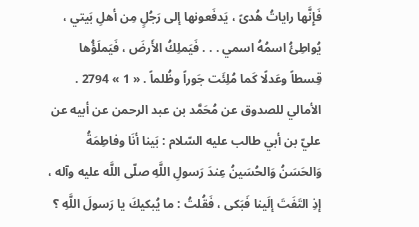فَإِنَّها راياتُ هُدىً ، يَدفَعونها إلى رَجُلٍ مِن أهلِ بَيتي ، يُواطِئُ اسمُهُ اسمي . . . فَيَملِكُ الأَرضَ ، فَيَملَؤُها قِسطاً وعَدلًا كَما مُلِئَت جَوراً وظُلماً . « 1 » 2794 . الأمالي للصدوق عن مُحَمَّد بن عبد الرحمن عن أبيه عن عليّ بن أبي طالب عليه السّلام : بَينا أنَا وفاطِمَةُ وَالحَسَنُ وَالحُسَينُ عِندَ رَسولِ اللَّهِ صلّى اللَّه عليه وآله ، إذِ التَفَتَ إلَينا فَبَكى ، فَقُلتُ : ما يُبكيكَ يا رَسولَ اللَّهِ ؟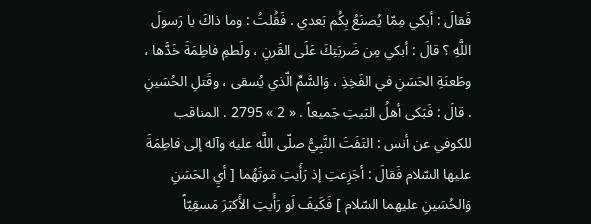فَقالَ : أبكي مِمّا يُصنَعُ بِكُم بَعدي . فَقُلتُ : وما ذاكَ يا رَسولَ اللَّهِ ؟ قالَ : أبكي مِن ضَربَتِكَ عَلَى القَرنِ ، ولَطمِ فاطِمَةَ خَدَّها ، وطَعنَةِ الحَسَنِ في الفَخِذِ ، وَالسَّمِّ الّذي يُسقى ، وقَتلِ الحُسَينِ . قالَ : فَبَكى أهلُ البَيتِ جَميعاً . « 2 » 2795 . المناقب للكوفي عن أنس : التَفَتَ النَّبِيُّ صلّى اللَّه عليه وآله إلى فاطِمَةَ عليها السّلام فَقالَ : أجَزِعتِ إذ رَأَيتِ مَوتَهُما [ أيِ الحَسَنِ وَالحُسَينِ عليهما السّلام ] فَكَيفَ لَو رَأَيتِ الأَكبَرَ مَسقِيّاً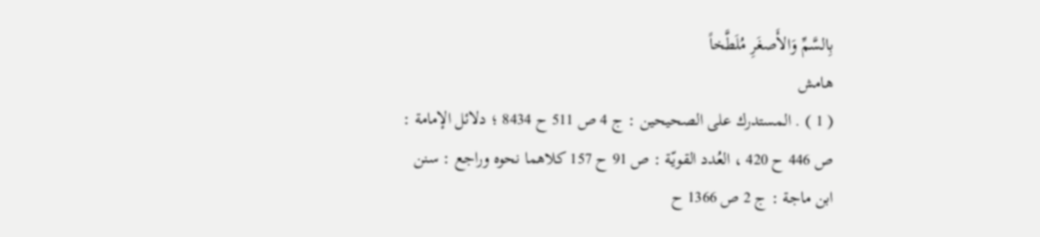بِالسَّمِّ وَالأَصغَرِ مُلَطَّخاً
هامش
( 1 ) . المستدرك على الصحيحين : ج 4 ص 511 ح 8434 ؛ دلائل الإمامة : ص 446 ح 420 ، العُدد القويّة : ص 91 ح 157 كلاهما نحوه وراجع : سنن ابن ماجة : ج 2 ص 1366 ح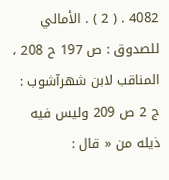4082 . ( 2 ) . الأمالي للصدوق : ص 197 ح 208 ، المناقب لابن شهرآشوب : ج 2 ص 209 وليس فيه ذيله من « قال :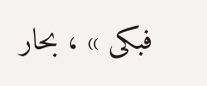فبكى » ، بحار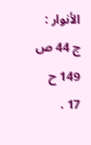الأنوار : ج 44 ص 149 ح 17 .